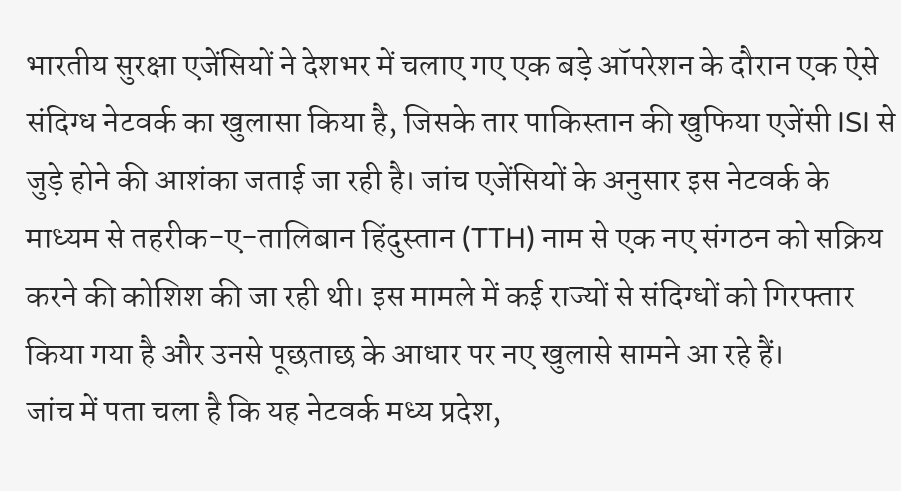भारतीय सुरक्षा एजेंसियों ने देशभर में चलाए गए एक बड़े ऑपरेशन के दौरान एक ऐसे संदिग्ध नेटवर्क का खुलासा किया है, जिसके तार पाकिस्तान की खुफिया एजेंसी ISI से जुड़े होने की आशंका जताई जा रही है। जांच एजेंसियों के अनुसार इस नेटवर्क के माध्यम से तहरीक-ए-तालिबान हिंदुस्तान (TTH) नाम से एक नए संगठन को सक्रिय करने की कोशिश की जा रही थी। इस मामले में कई राज्यों से संदिग्धों को गिरफ्तार किया गया है और उनसे पूछताछ के आधार पर नए खुलासे सामने आ रहे हैं।
जांच में पता चला है कि यह नेटवर्क मध्य प्रदेश,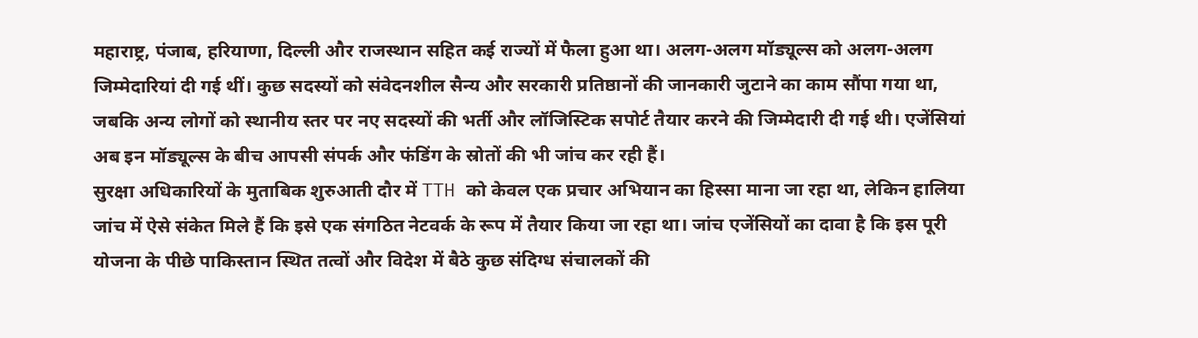महाराष्ट्र, पंजाब, हरियाणा, दिल्ली और राजस्थान सहित कई राज्यों में फैला हुआ था। अलग-अलग मॉड्यूल्स को अलग-अलग जिम्मेदारियां दी गई थीं। कुछ सदस्यों को संवेदनशील सैन्य और सरकारी प्रतिष्ठानों की जानकारी जुटाने का काम सौंपा गया था, जबकि अन्य लोगों को स्थानीय स्तर पर नए सदस्यों की भर्ती और लॉजिस्टिक सपोर्ट तैयार करने की जिम्मेदारी दी गई थी। एजेंसियां अब इन मॉड्यूल्स के बीच आपसी संपर्क और फंडिंग के स्रोतों की भी जांच कर रही हैं।
सुरक्षा अधिकारियों के मुताबिक शुरुआती दौर में TTH को केवल एक प्रचार अभियान का हिस्सा माना जा रहा था, लेकिन हालिया जांच में ऐसे संकेत मिले हैं कि इसे एक संगठित नेटवर्क के रूप में तैयार किया जा रहा था। जांच एजेंसियों का दावा है कि इस पूरी योजना के पीछे पाकिस्तान स्थित तत्वों और विदेश में बैठे कुछ संदिग्ध संचालकों की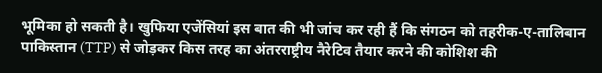भूमिका हो सकती है। खुफिया एजेंसियां इस बात की भी जांच कर रही हैं कि संगठन को तहरीक-ए-तालिबान पाकिस्तान (TTP) से जोड़कर किस तरह का अंतरराष्ट्रीय नैरेटिव तैयार करने की कोशिश की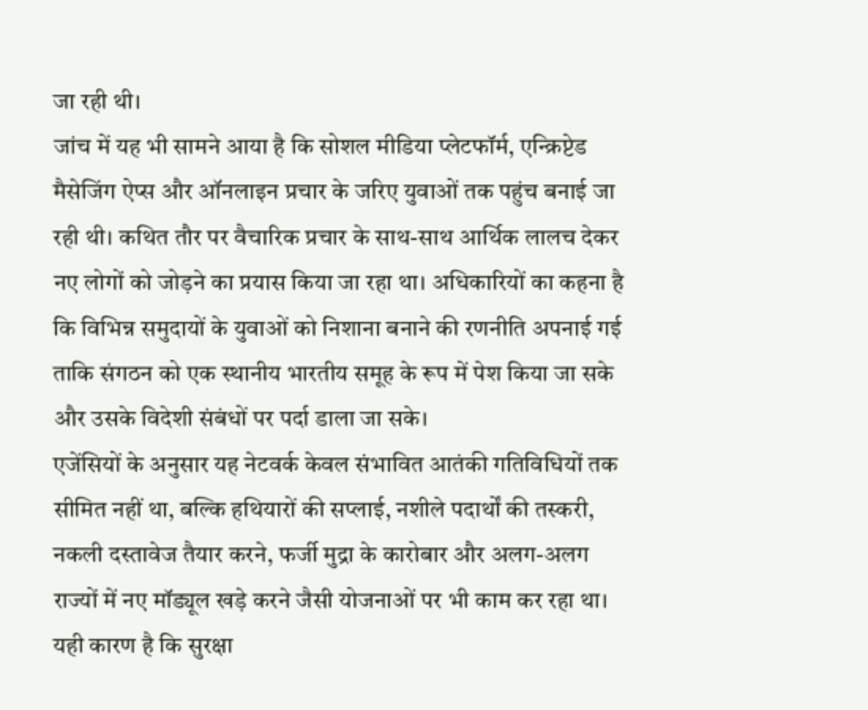जा रही थी।
जांच में यह भी सामने आया है कि सोशल मीडिया प्लेटफॉर्म, एन्क्रिप्टेड मैसेजिंग ऐप्स और ऑनलाइन प्रचार के जरिए युवाओं तक पहुंच बनाई जा रही थी। कथित तौर पर वैचारिक प्रचार के साथ-साथ आर्थिक लालच देकर नए लोगों को जोड़ने का प्रयास किया जा रहा था। अधिकारियों का कहना है कि विभिन्न समुदायों के युवाओं को निशाना बनाने की रणनीति अपनाई गई ताकि संगठन को एक स्थानीय भारतीय समूह के रूप में पेश किया जा सके और उसके विदेशी संबंधों पर पर्दा डाला जा सके।
एजेंसियों के अनुसार यह नेटवर्क केवल संभावित आतंकी गतिविधियों तक सीमित नहीं था, बल्कि हथियारों की सप्लाई, नशीले पदार्थों की तस्करी, नकली दस्तावेज तैयार करने, फर्जी मुद्रा के कारोबार और अलग-अलग राज्यों में नए मॉड्यूल खड़े करने जैसी योजनाओं पर भी काम कर रहा था। यही कारण है कि सुरक्षा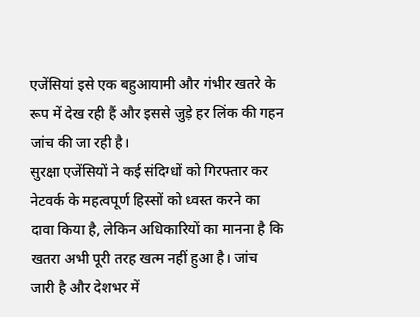एजेंसियां इसे एक बहुआयामी और गंभीर खतरे के रूप में देख रही हैं और इससे जुड़े हर लिंक की गहन जांच की जा रही है।
सुरक्षा एजेंसियों ने कई संदिग्धों को गिरफ्तार कर नेटवर्क के महत्वपूर्ण हिस्सों को ध्वस्त करने का दावा किया है, लेकिन अधिकारियों का मानना है कि खतरा अभी पूरी तरह खत्म नहीं हुआ है। जांच जारी है और देशभर में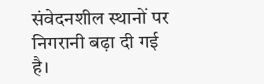संवेदनशील स्थानों पर निगरानी बढ़ा दी गई है।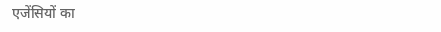एजेंसियों का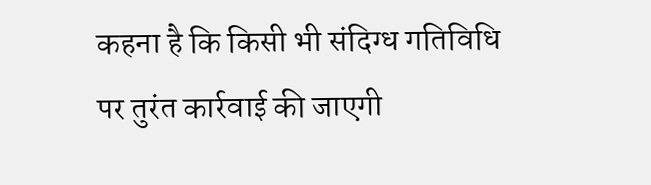कहना है कि किसी भी संदिग्ध गतिविधि पर तुरंत कार्रवाई की जाएगी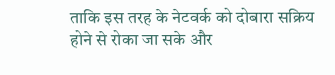ताकि इस तरह के नेटवर्क को दोबारा सक्रिय होने से रोका जा सके और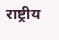राष्ट्रीय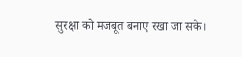सुरक्षा को मजबूत बनाए रखा जा सके।